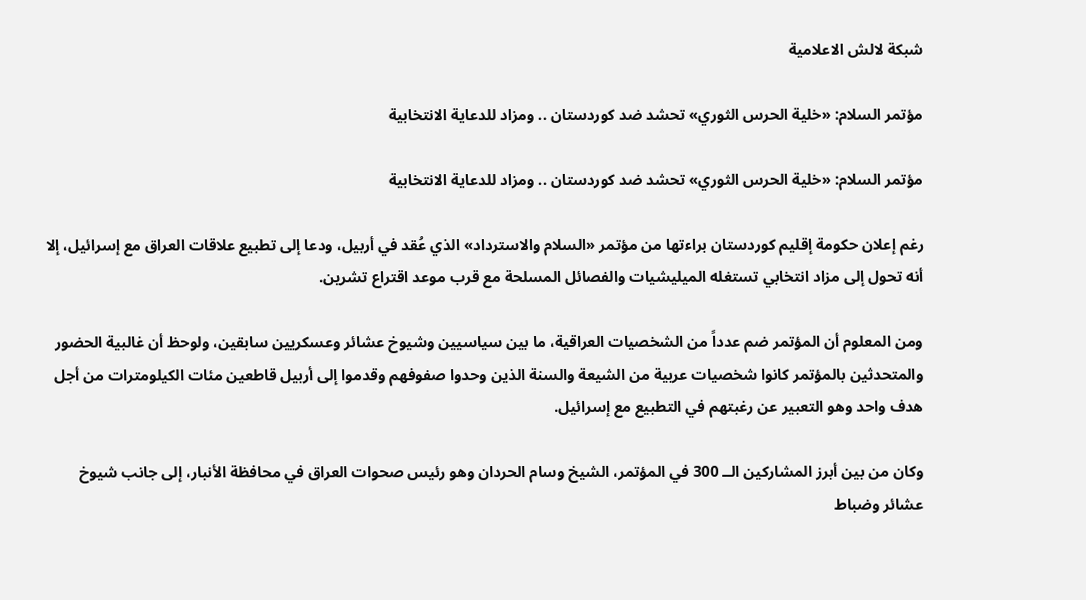شبكة لالش الاعلامية

مؤتمر السلام: «خلية الحرس الثوري» تحشد ضد كوردستان .. ومزاد للدعاية الانتخابية

مؤتمر السلام: «خلية الحرس الثوري» تحشد ضد كوردستان .. ومزاد للدعاية الانتخابية

رغم إعلان حكومة إقليم كوردستان براءتها من مؤتمر «السلام والاسترداد» الذي عُقد في أربيل، ودعا إلى تطبيع علاقات العراق مع إسرائيل، إلا أنه تحول إلى مزاد انتخابي تستغله الميليشيات والفصائل المسلحة مع قرب موعد اقتراع تشرين.

ومن المعلوم أن المؤتمر ضم عدداً من الشخصيات العراقية، ما بين سياسيين وشيوخ عشائر وعسكريين سابقين، ولوحظ أن غالبية الحضور والمتحدثين بالمؤتمر كانوا شخصيات عربية من الشيعة والسنة الذين وحدوا صفوفهم وقدموا إلى أربيل قاطعين مئات الكيلومترات من أجل هدف واحد وهو التعبير عن رغبتهم في التطبيع مع إسرائيل.

وكان من بين أبرز المشاركين الــ 300 في المؤتمر، الشيخ وسام الحردان وهو رئيس صحوات العراق في محافظة الأنبار، إلى جانب شيوخ عشائر وضباط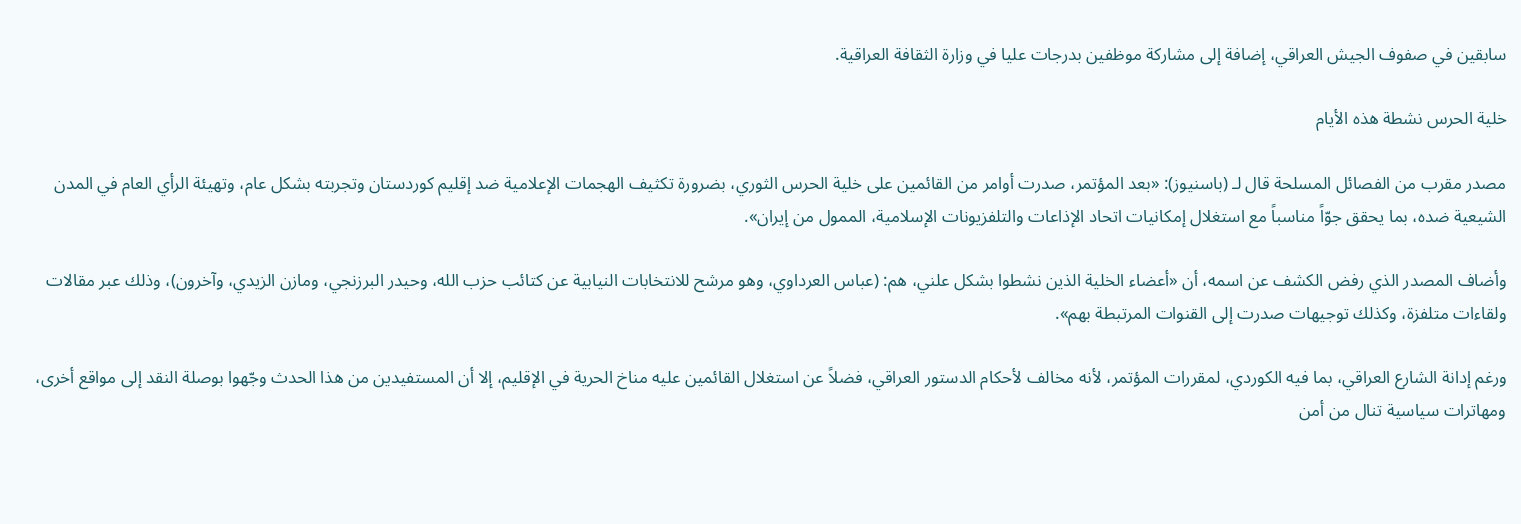سابقين في صفوف الجيش العراقي، إضافة إلى مشاركة موظفين بدرجات عليا في وزارة الثقافة العراقية.

خلية الحرس نشطة هذه الأيام

مصدر مقرب من الفصائل المسلحة قال لـ (باسنيوز): «بعد المؤتمر، صدرت أوامر من القائمين على خلية الحرس الثوري، بضرورة تكثيف الهجمات الإعلامية ضد إقليم كوردستان وتجربته بشكل عام، وتهيئة الرأي العام في المدن الشيعية ضده، بما يحقق جوّاً مناسباً مع استغلال إمكانيات اتحاد الإذاعات والتلفزيونات الإسلامية، الممول من إيران».

وأضاف المصدر الذي رفض الكشف عن اسمه، أن «أعضاء الخلية الذين نشطوا بشكل علني، هم: (عباس العرداوي، وهو مرشح للانتخابات النيابية عن كتائب حزب الله، وحيدر البرزنجي، ومازن الزيدي، وآخرون)، وذلك عبر مقالات ولقاءات متلفزة، وكذلك توجيهات صدرت إلى القنوات المرتبطة بهم».

ورغم إدانة الشارع العراقي، بما فيه الكوردي، لمقررات المؤتمر، لأنه مخالف لأحكام الدستور العراقي، فضلاً عن استغلال القائمين عليه مناخ الحرية في الإقليم، إلا أن المستفيدين من هذا الحدث وجّهوا بوصلة النقد إلى مواقع أخرى، ومهاترات سياسية تنال من أمن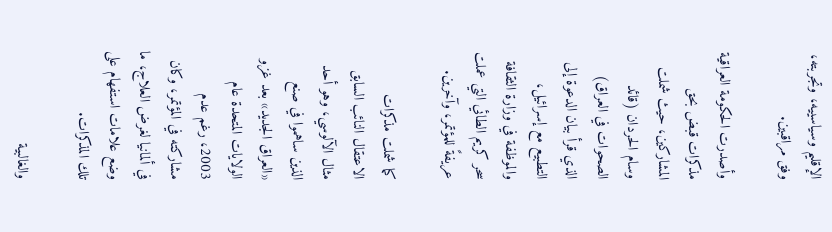الإقليم وسياسييه، وتجربته، وفق مراقبين.

وأصدرت الحكومة العراقية مذكرات قبض بحق المشاركين، حيث شملت وسام الحردان (قائد الصحوات في العراق) الذي قرأ بيان الدعوة إلى التطبيع مع إسرائيل، والموظفة في وزارة الثقافة سحر كريم الطائي التي عملت عريفةً للمؤتمر، وآخرين.

كما شملت مذكرات الاعتقال النائب السابق مثال الآلوسي، وهو أحد الذين ساهموا في صنع «العراق الجديد» بعد غزو الولايات المتحدة عام 2003، رغم عدم مشاركته في المؤتمر، وكان في ألمانيا لغرض العلاج، ما وضع علامات استفهام على تلك المذكرات.

والغالبية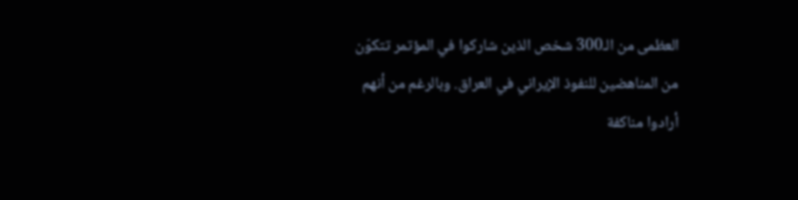العظمى من الـ300 شخص الذين شاركوا في المؤتمر تتكوّن من المناهضين للنفوذ الإيراني في العراق. وبالرغم من أنهم أرادوا مناكفة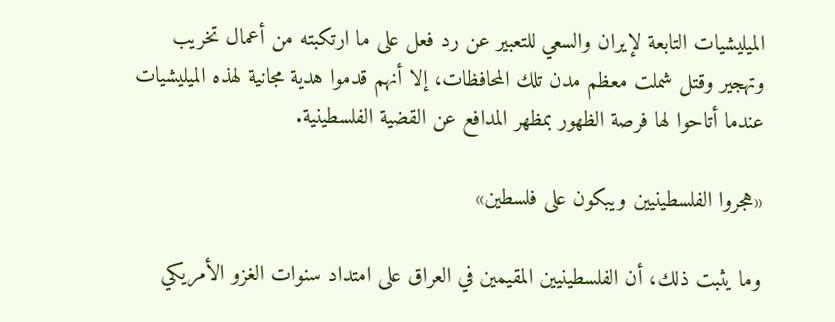الميليشيات التابعة لإيران والسعي للتعبير عن رد فعل على ما ارتكبته من أعمال تخريب وتهجير وقتل شملت معظم مدن تلك المحافظات، إلا أنهم قدموا هدية مجانية لهذه الميليشيات عندما أتاحوا لها فرصة الظهور بمظهر المدافع عن القضية الفلسطينية.

«هجروا الفلسطينيين ويبكون على فلسطين»

وما يثبت ذلك، أن الفلسطينيين المقيمين في العراق على امتداد سنوات الغزو الأمريكي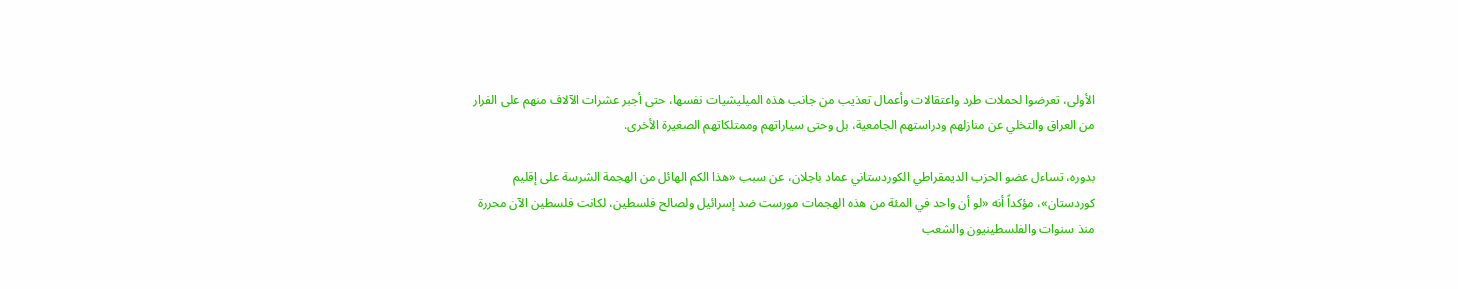الأولى، تعرضوا لحملات طرد واعتقالات وأعمال تعذيب من جانب هذه الميليشيات نفسها، حتى أجبر عشرات الآلاف منهم على الفرار من العراق والتخلي عن منازلهم ودراستهم الجامعية، بل وحتى سياراتهم وممتلكاتهم الصغيرة الأخرى.

بدوره، تساءل عضو الحزب الديمقراطي الكوردستاني عماد باجلان، عن سبب «هذا الكم الهائل من الهجمة الشرسة على إقليم كوردستان»، مؤكداً أنه «لو أن واحد في المئة من هذه الهجمات مورست ضد إسرائيل ولصالح فلسطين، لكانت فلسطين الآن محررة منذ سنوات والفلسطينيون والشعب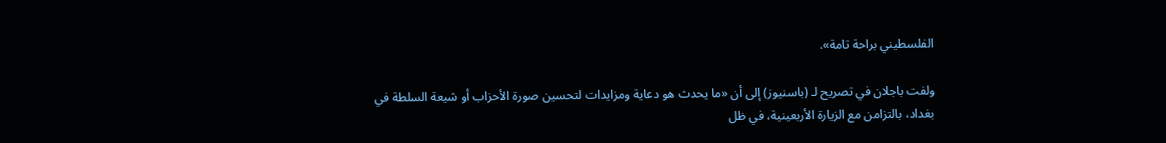الفلسطيني براحة تامة».

ولفت باجلان في تصريح لـ (باسنيوز) إلى أن «ما يحدث هو دعاية ومزايدات لتحسين صورة الأحزاب أو شيعة السلطة في بغداد، بالتزامن مع الزيارة الأربعينية، في ظل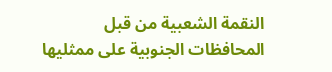النقمة الشعبية من قبل المحافظات الجنوبية على ممثليها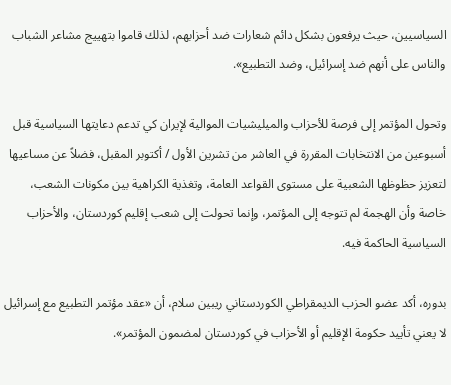السياسيين، حيث يرفعون بشكل دائم شعارات ضد أحزابهم، لذلك قاموا بتهييج مشاعر الشباب والناس على أنهم ضد إسرائيل، وضد التطبيع».

وتحول المؤتمر إلى فرصة للأحزاب والميليشيات الموالية لإيران كي تدعم دعايتها السياسية قبل أسبوعين من الانتخابات المقررة في العاشر من تشرين الأول / أكتوبر المقبل، فضلاً عن مساعيها لتعزيز حظوظها الشعبية على مستوى القواعد العامة، وتغذية الكراهية بين مكونات الشعب، خاصة وأن الهجمة لم تتوجه إلى المؤتمر، وإنما تحولت إلى شعب إقليم كوردستان، والأحزاب السياسية الحاكمة فيه.

بدوره، أكد عضو الحزب الديمقراطي الكوردستاني ريبين سلام، أن «عقد مؤتمر التطبيع مع إسرائيل لا يعني تأييد حكومة الإقليم أو الأحزاب في كوردستان لمضمون المؤتمر».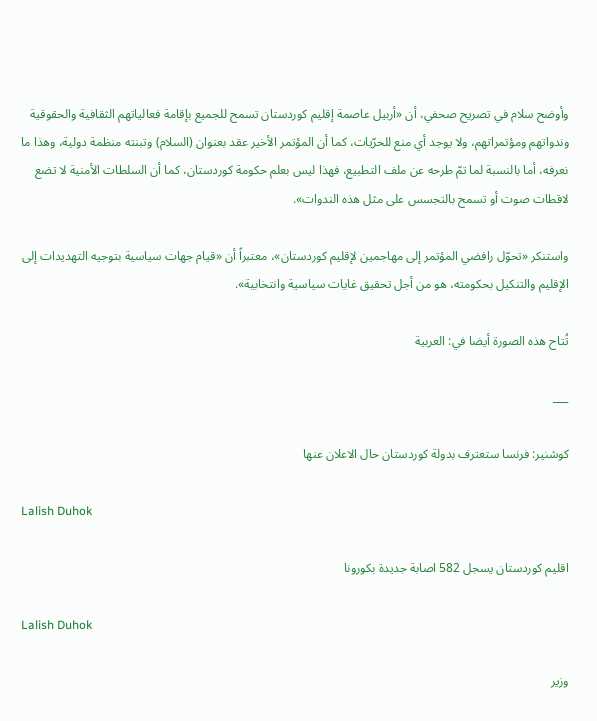وأوضح سلام في تصريح صحفي، أن «أربيل عاصمة إقليم كوردستان تسمح للجميع بإقامة فعالياتهم الثقافية والحقوقية وندواتهم ومؤتمراتهم، ولا يوجد أي منع للحرّيات، كما أن المؤتمر الأخير عقد بعنوان (السلام) وتبنته منظمة دولية، وهذا ما نعرفه، أما بالنسبة لما تمّ طرحه عن ملف التطبيع، فهذا ليس بعلم حكومة كوردستان، كما أن السلطات الأمنية لا تضع لاقطات صوت أو تسمح بالتجسس على مثل هذه الندوات».

واستنكر «تحوّل رافضي المؤتمر إلى مهاجمين لإقليم كوردستان»، معتبراً أن «قيام جهات سياسية بتوجيه التهديدات إلى الإقليم والتنكيل بحكومته، هو من أجل تحقيق غايات سياسية وانتخابية».

تُتاح هذه الصورة أيضا في: العربية

___

كوشنير: فرنسا ستعترف بدولة كوردستان حال الاعلان عنها

Lalish Duhok

اقليم كوردستان يسجل 582 اصابة جديدة بكورونا

Lalish Duhok

وزير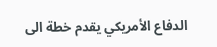الدفاع الأمريكي يقدم خطة الى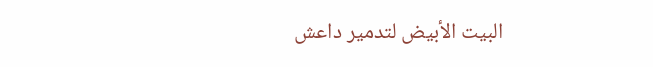البيت الأبيض لتدمير داعش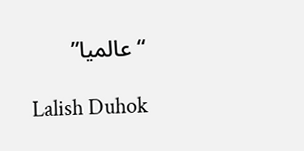“عالميا”

Lalish Duhok